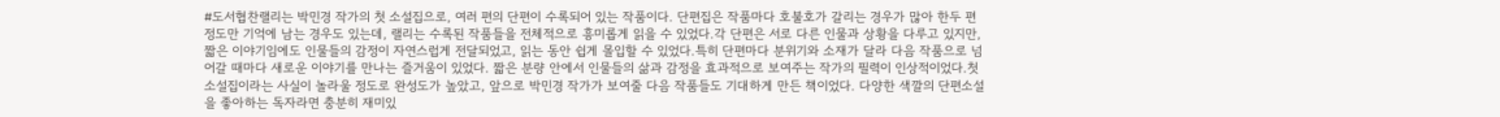#도서협찬랠리는 박민경 작가의 첫 소설집으로, 여러 편의 단편이 수록되어 있는 작품이다. 단편집은 작품마다 호불호가 갈리는 경우가 많아 한두 편 정도만 기억에 남는 경우도 있는데, 랠리는 수록된 작품들을 전체적으로 흥미롭게 읽을 수 있었다.각 단편은 서로 다른 인물과 상황을 다루고 있지만, 짧은 이야기임에도 인물들의 감정이 자연스럽게 전달되었고, 읽는 동안 쉽게 몰입할 수 있었다.특히 단편마다 분위기와 소재가 달라 다음 작품으로 넘어갈 때마다 새로운 이야기를 만나는 즐거움이 있었다. 짧은 분량 안에서 인물들의 삶과 감정을 효과적으로 보여주는 작가의 필력이 인상적이었다.첫 소설집이라는 사실이 놀라울 정도로 완성도가 높았고, 앞으로 박민경 작가가 보여줄 다음 작품들도 기대하게 만든 책이었다. 다양한 색깔의 단편소설을 좋아하는 독자라면 충분히 재미있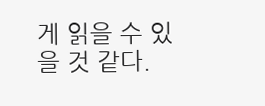게 읽을 수 있을 것 같다.